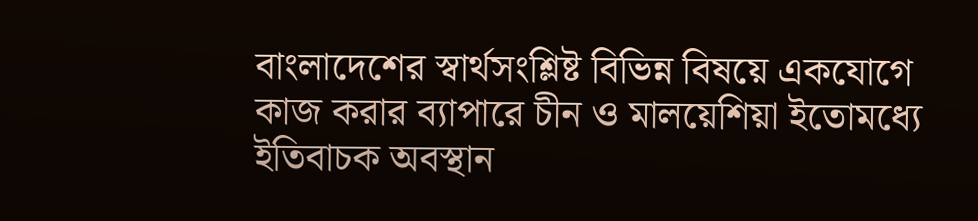বাংলাদেশের স্বার্থসংশ্লিষ্ট বিভিন্ন বিষয়ে একযোগে কাজ করার ব্যাপারে চীন ও মালয়েশিয়া ইতোমধ্যে ইতিবাচক অবস্থান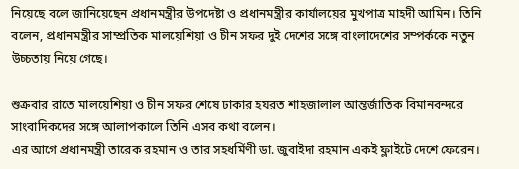নিয়েছে বলে জানিয়েছেন প্রধানমন্ত্রীর উপদেষ্টা ও প্রধানমন্ত্রীর কার্যালয়ের মুখপাত্র মাহদী আমিন। তিনি বলেন, প্রধানমন্ত্রীর সাম্প্রতিক মালয়েশিয়া ও চীন সফর দুই দেশের সঙ্গে বাংলাদেশের সম্পর্ককে নতুন উচ্চতায় নিয়ে গেছে।

শুক্রবার রাতে মালয়েশিয়া ও চীন সফর শেষে ঢাকার হযরত শাহজালাল আন্তর্জাতিক বিমানবন্দরে সাংবাদিকদের সঙ্গে আলাপকালে তিনি এসব কথা বলেন।
এর আগে প্রধানমন্ত্রী তারেক রহমান ও তার সহধর্মিণী ডা. জুবাইদা রহমান একই ফ্লাইটে দেশে ফেরেন।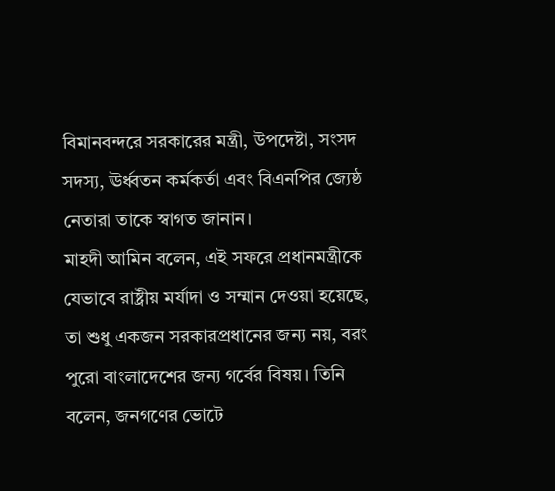বিমানবন্দরে সরকারের মন্ত্রী, উপদেষ্টা, সংসদ সদস্য, ঊর্ধ্বতন কর্মকর্তা এবং বিএনপির জ্যেষ্ঠ নেতারা তাকে স্বাগত জানান।
মাহদী আমিন বলেন, এই সফরে প্রধানমন্ত্রীকে যেভাবে রাষ্ট্রীয় মর্যাদা ও সম্মান দেওয়া হয়েছে, তা শুধু একজন সরকারপ্রধানের জন্য নয়, বরং পুরো বাংলাদেশের জন্য গর্বের বিষয়। তিনি বলেন, জনগণের ভোটে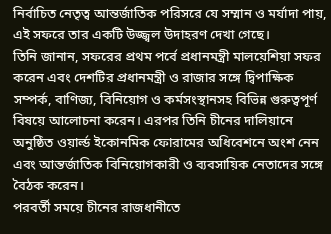নির্বাচিত নেতৃত্ব আন্তর্জাতিক পরিসরে যে সম্মান ও মর্যাদা পায়, এই সফরে তার একটি উজ্জ্বল উদাহরণ দেখা গেছে।
তিনি জানান, সফরের প্রথম পর্বে প্রধানমন্ত্রী মালয়েশিয়া সফর করেন এবং দেশটির প্রধানমন্ত্রী ও রাজার সঙ্গে দ্বিপাক্ষিক সম্পর্ক, বাণিজ্য, বিনিয়োগ ও কর্মসংস্থানসহ বিভিন্ন গুরুত্বপূর্ণ বিষয়ে আলোচনা করেন। এরপর তিনি চীনের দালিয়ানে অনুষ্ঠিত ওয়ার্ল্ড ইকোনমিক ফোরামের অধিবেশনে অংশ নেন এবং আন্তর্জাতিক বিনিয়োগকারী ও ব্যবসায়িক নেতাদের সঙ্গে বৈঠক করেন।
পরবর্তী সময়ে চীনের রাজধানীতে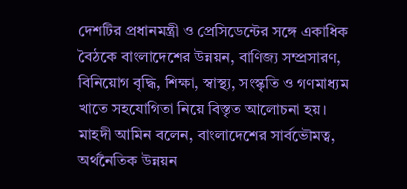দেশটির প্রধানমন্ত্রী ও প্রেসিডেন্টের সঙ্গে একাধিক বৈঠকে বাংলাদেশের উন্নয়ন, বাণিজ্য সম্প্রসারণ, বিনিয়োগ বৃদ্ধি, শিক্ষা, স্বাস্থ্য, সংস্কৃতি ও গণমাধ্যম খাতে সহযোগিতা নিয়ে বিস্তৃত আলোচনা হয়।
মাহদী আমিন বলেন, বাংলাদেশের সার্বভৌমত্ব, অর্থনৈতিক উন্নয়ন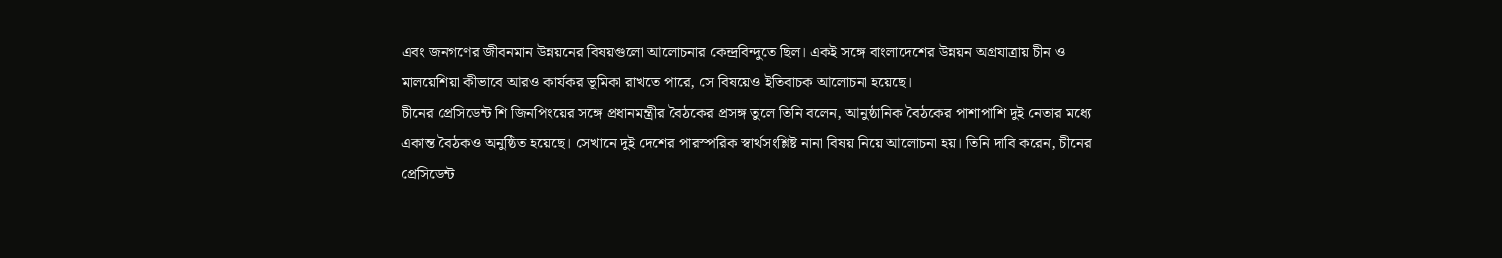এবং জনগণের জীবনমান উন্নয়নের বিষয়গুলো আলোচনার কেন্দ্রবিন্দুতে ছিল। একই সঙ্গে বাংলাদেশের উন্নয়ন অগ্রযাত্রায় চীন ও মালয়েশিয়া কীভাবে আরও কার্যকর ভূমিকা রাখতে পারে, সে বিষয়েও ইতিবাচক আলোচনা হয়েছে।
চীনের প্রেসিডেন্ট শি জিনপিংয়ের সঙ্গে প্রধানমন্ত্রীর বৈঠকের প্রসঙ্গ তুলে তিনি বলেন, আনুষ্ঠানিক বৈঠকের পাশাপাশি দুই নেতার মধ্যে একান্ত বৈঠকও অনুষ্ঠিত হয়েছে। সেখানে দুই দেশের পারস্পরিক স্বার্থসংশ্লিষ্ট নানা বিষয় নিয়ে আলোচনা হয়। তিনি দাবি করেন, চীনের প্রেসিডেন্ট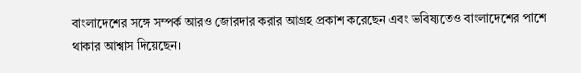বাংলাদেশের সঙ্গে সম্পর্ক আরও জোরদার করার আগ্রহ প্রকাশ করেছেন এবং ভবিষ্যতেও বাংলাদেশের পাশে থাকার আশ্বাস দিয়েছেন।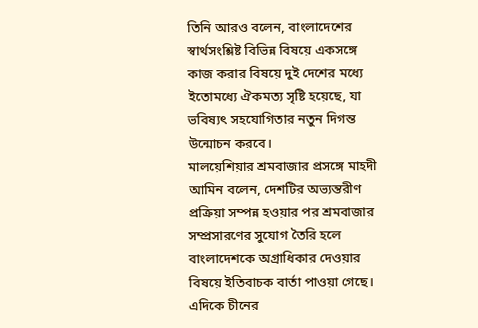তিনি আরও বলেন, বাংলাদেশের স্বার্থসংশ্লিষ্ট বিভিন্ন বিষয়ে একসঙ্গে কাজ করার বিষয়ে দুই দেশের মধ্যে ইতোমধ্যে ঐকমত্য সৃষ্টি হয়েছে, যা ভবিষ্যৎ সহযোগিতার নতুন দিগন্ত উন্মোচন করবে।
মালয়েশিয়ার শ্রমবাজার প্রসঙ্গে মাহদী আমিন বলেন, দেশটির অভ্যন্তরীণ প্রক্রিয়া সম্পন্ন হওয়ার পর শ্রমবাজার সম্প্রসারণের সুযোগ তৈরি হলে বাংলাদেশকে অগ্রাধিকার দেওয়ার বিষয়ে ইতিবাচক বার্তা পাওয়া গেছে।
এদিকে চীনের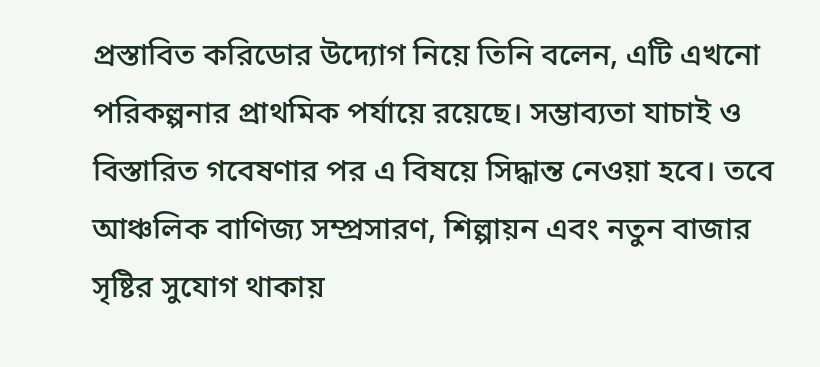প্রস্তাবিত করিডোর উদ্যোগ নিয়ে তিনি বলেন, এটি এখনো পরিকল্পনার প্রাথমিক পর্যায়ে রয়েছে। সম্ভাব্যতা যাচাই ও বিস্তারিত গবেষণার পর এ বিষয়ে সিদ্ধান্ত নেওয়া হবে। তবে আঞ্চলিক বাণিজ্য সম্প্রসারণ, শিল্পায়ন এবং নতুন বাজার সৃষ্টির সুযোগ থাকায়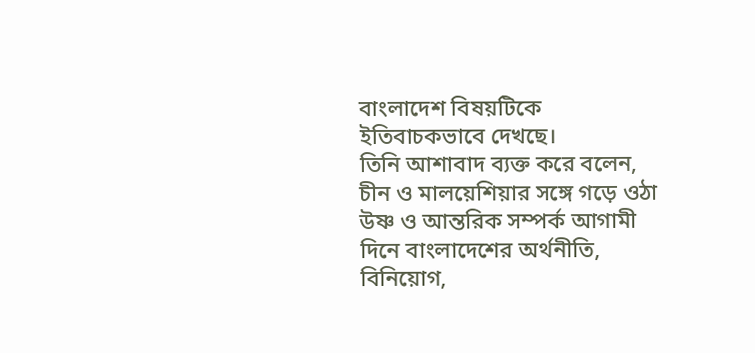বাংলাদেশ বিষয়টিকে ইতিবাচকভাবে দেখছে।
তিনি আশাবাদ ব্যক্ত করে বলেন, চীন ও মালয়েশিয়ার সঙ্গে গড়ে ওঠা উষ্ণ ও আন্তরিক সম্পর্ক আগামী দিনে বাংলাদেশের অর্থনীতি, বিনিয়োগ,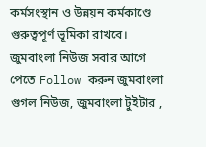কর্মসংস্থান ও উন্নয়ন কর্মকাণ্ডে গুরুত্বপূর্ণ ভূমিকা রাখবে।
জুমবাংলা নিউজ সবার আগে পেতে Follow করুন জুমবাংলা গুগল নিউজ, জুমবাংলা টুইটার ,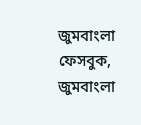জুমবাংলা ফেসবুক, জুমবাংলা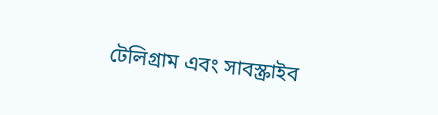টেলিগ্রাম এবং সাবস্ক্রাইব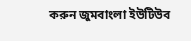করুন জুমবাংলা ইউটিউব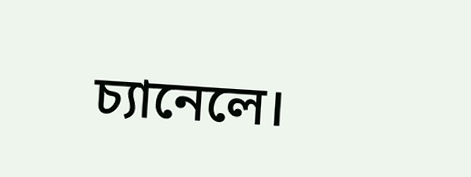চ্যানেলে।